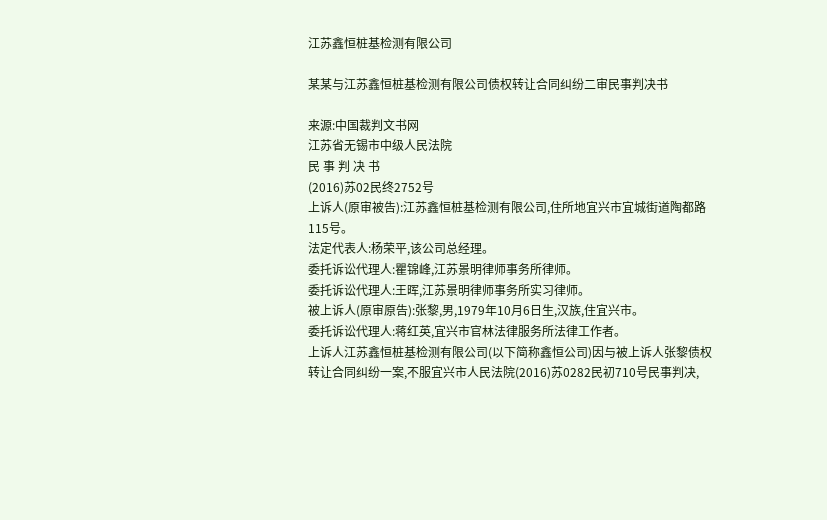江苏鑫恒桩基检测有限公司

某某与江苏鑫恒桩基检测有限公司债权转让合同纠纷二审民事判决书

来源:中国裁判文书网
江苏省无锡市中级人民法院
民 事 判 决 书
(2016)苏02民终2752号
上诉人(原审被告):江苏鑫恒桩基检测有限公司,住所地宜兴市宜城街道陶都路115号。
法定代表人:杨荣平,该公司总经理。
委托诉讼代理人:瞿锦峰,江苏景明律师事务所律师。
委托诉讼代理人:王晖,江苏景明律师事务所实习律师。
被上诉人(原审原告):张黎,男,1979年10月6日生,汉族,住宜兴市。
委托诉讼代理人:蒋红英,宜兴市官林法律服务所法律工作者。
上诉人江苏鑫恒桩基检测有限公司(以下简称鑫恒公司)因与被上诉人张黎债权转让合同纠纷一案,不服宜兴市人民法院(2016)苏0282民初710号民事判决,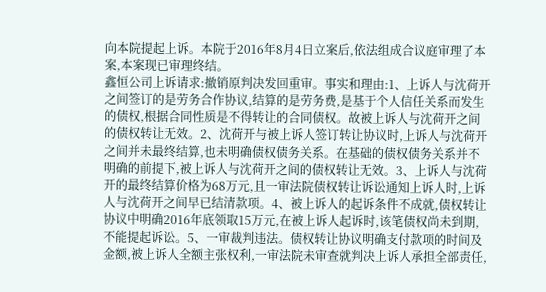向本院提起上诉。本院于2016年8月4日立案后,依法组成合议庭审理了本案,本案现已审理终结。
鑫恒公司上诉请求:撤销原判决发回重审。事实和理由:1、上诉人与沈荷开之间签订的是劳务合作协议,结算的是劳务费,是基于个人信任关系而发生的债权,根据合同性质是不得转让的合同债权。故被上诉人与沈荷开之间的债权转让无效。2、沈荷开与被上诉人签订转让协议时,上诉人与沈荷开之间并未最终结算,也未明确债权债务关系。在基础的债权债务关系并不明确的前提下,被上诉人与沈荷开之间的债权转让无效。3、上诉人与沈荷开的最终结算价格为68万元,且一审法院债权转让诉讼通知上诉人时,上诉人与沈荷开之间早已结清款项。4、被上诉人的起诉条件不成就,债权转让协议中明确2016年底领取15万元,在被上诉人起诉时,该笔债权尚未到期,不能提起诉讼。5、一审裁判违法。债权转让协议明确支付款项的时间及金额,被上诉人全额主张权利,一审法院未审查就判决上诉人承担全部责任,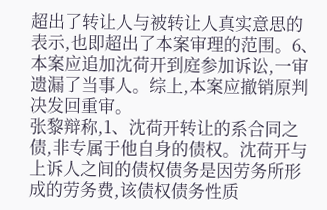超出了转让人与被转让人真实意思的表示,也即超出了本案审理的范围。6、本案应追加沈荷开到庭参加诉讼,一审遗漏了当事人。综上,本案应撤销原判决发回重审。
张黎辩称,1、沈荷开转让的系合同之债,非专属于他自身的债权。沈荷开与上诉人之间的债权债务是因劳务所形成的劳务费,该债权债务性质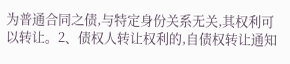为普通合同之债,与特定身份关系无关,其权利可以转让。2、债权人转让权利的,自债权转让通知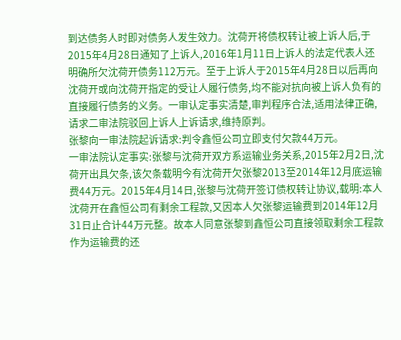到达债务人时即对债务人发生效力。沈荷开将债权转让被上诉人后,于2015年4月28日通知了上诉人,2016年1月11日上诉人的法定代表人还明确所欠沈荷开债务112万元。至于上诉人于2015年4月28日以后再向沈荷开或向沈荷开指定的受让人履行债务,均不能对抗向被上诉人负有的直接履行债务的义务。一审认定事实清楚,审判程序合法,适用法律正确,请求二审法院驳回上诉人上诉请求,维持原判。
张黎向一审法院起诉请求:判令鑫恒公司立即支付欠款44万元。
一审法院认定事实:张黎与沈荷开双方系运输业务关系,2015年2月2日,沈荷开出具欠条,该欠条载明今有沈荷开欠张黎2013至2014年12月底运输费44万元。2015年4月14日,张黎与沈荷开签订债权转让协议,载明:本人沈荷开在鑫恒公司有剩余工程款,又因本人欠张黎运输费到2014年12月31日止合计44万元整。故本人同意张黎到鑫恒公司直接领取剩余工程款作为运输费的还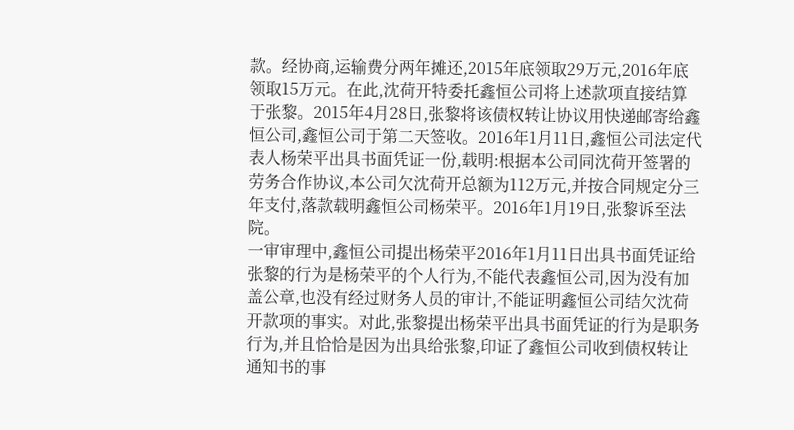款。经协商,运输费分两年摊还,2015年底领取29万元,2016年底领取15万元。在此,沈荷开特委托鑫恒公司将上述款项直接结算于张黎。2015年4月28日,张黎将该债权转让协议用快递邮寄给鑫恒公司,鑫恒公司于第二天签收。2016年1月11日,鑫恒公司法定代表人杨荣平出具书面凭证一份,载明:根据本公司同沈荷开签署的劳务合作协议,本公司欠沈荷开总额为112万元,并按合同规定分三年支付,落款载明鑫恒公司杨荣平。2016年1月19日,张黎诉至法院。
一审审理中,鑫恒公司提出杨荣平2016年1月11日出具书面凭证给张黎的行为是杨荣平的个人行为,不能代表鑫恒公司,因为没有加盖公章,也没有经过财务人员的审计,不能证明鑫恒公司结欠沈荷开款项的事实。对此,张黎提出杨荣平出具书面凭证的行为是职务行为,并且恰恰是因为出具给张黎,印证了鑫恒公司收到债权转让通知书的事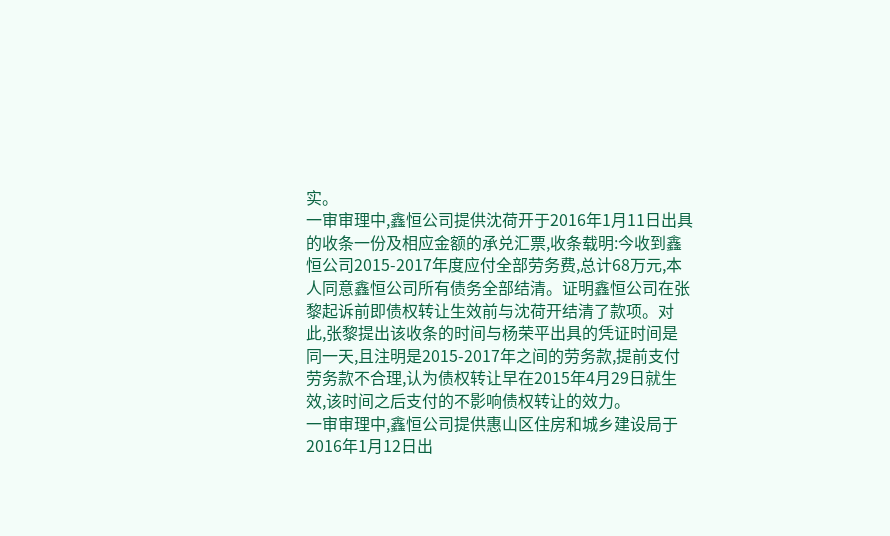实。
一审审理中,鑫恒公司提供沈荷开于2016年1月11日出具的收条一份及相应金额的承兑汇票,收条载明:今收到鑫恒公司2015-2017年度应付全部劳务费,总计68万元,本人同意鑫恒公司所有债务全部结清。证明鑫恒公司在张黎起诉前即债权转让生效前与沈荷开结清了款项。对此,张黎提出该收条的时间与杨荣平出具的凭证时间是同一天,且注明是2015-2017年之间的劳务款,提前支付劳务款不合理,认为债权转让早在2015年4月29日就生效,该时间之后支付的不影响债权转让的效力。
一审审理中,鑫恒公司提供惠山区住房和城乡建设局于2016年1月12日出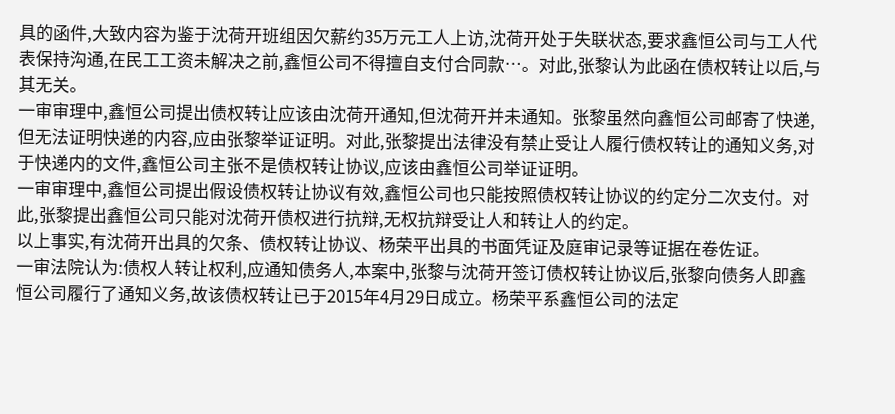具的函件,大致内容为鉴于沈荷开班组因欠薪约35万元工人上访,沈荷开处于失联状态,要求鑫恒公司与工人代表保持沟通,在民工工资未解决之前,鑫恒公司不得擅自支付合同款…。对此,张黎认为此函在债权转让以后,与其无关。
一审审理中,鑫恒公司提出债权转让应该由沈荷开通知,但沈荷开并未通知。张黎虽然向鑫恒公司邮寄了快递,但无法证明快递的内容,应由张黎举证证明。对此,张黎提出法律没有禁止受让人履行债权转让的通知义务,对于快递内的文件,鑫恒公司主张不是债权转让协议,应该由鑫恒公司举证证明。
一审审理中,鑫恒公司提出假设债权转让协议有效,鑫恒公司也只能按照债权转让协议的约定分二次支付。对此,张黎提出鑫恒公司只能对沈荷开债权进行抗辩,无权抗辩受让人和转让人的约定。
以上事实,有沈荷开出具的欠条、债权转让协议、杨荣平出具的书面凭证及庭审记录等证据在卷佐证。
一审法院认为:债权人转让权利,应通知债务人,本案中,张黎与沈荷开签订债权转让协议后,张黎向债务人即鑫恒公司履行了通知义务,故该债权转让已于2015年4月29日成立。杨荣平系鑫恒公司的法定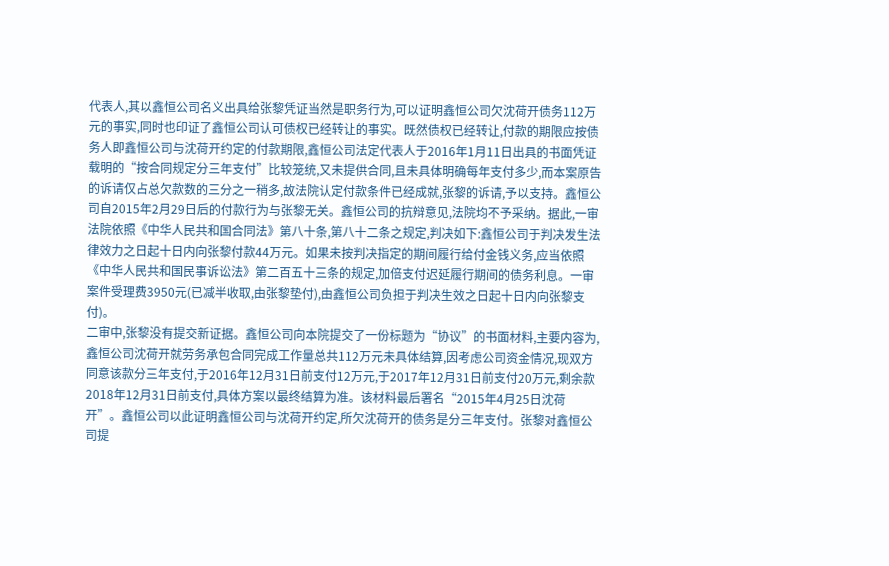代表人,其以鑫恒公司名义出具给张黎凭证当然是职务行为,可以证明鑫恒公司欠沈荷开债务112万元的事实,同时也印证了鑫恒公司认可债权已经转让的事实。既然债权已经转让,付款的期限应按债务人即鑫恒公司与沈荷开约定的付款期限,鑫恒公司法定代表人于2016年1月11日出具的书面凭证载明的“按合同规定分三年支付”比较笼统,又未提供合同,且未具体明确每年支付多少,而本案原告的诉请仅占总欠款数的三分之一稍多,故法院认定付款条件已经成就,张黎的诉请,予以支持。鑫恒公司自2015年2月29日后的付款行为与张黎无关。鑫恒公司的抗辩意见,法院均不予采纳。据此,一审法院依照《中华人民共和国合同法》第八十条,第八十二条之规定,判决如下:鑫恒公司于判决发生法律效力之日起十日内向张黎付款44万元。如果未按判决指定的期间履行给付金钱义务,应当依照《中华人民共和国民事诉讼法》第二百五十三条的规定,加倍支付迟延履行期间的债务利息。一审案件受理费3950元(已减半收取,由张黎垫付),由鑫恒公司负担于判决生效之日起十日内向张黎支付)。
二审中,张黎没有提交新证据。鑫恒公司向本院提交了一份标题为“协议”的书面材料,主要内容为,鑫恒公司沈荷开就劳务承包合同完成工作量总共112万元未具体结算,因考虑公司资金情况,现双方同意该款分三年支付,于2016年12月31日前支付12万元,于2017年12月31日前支付20万元,剩余款2018年12月31日前支付,具体方案以最终结算为准。该材料最后署名“2015年4月25日沈荷开”。鑫恒公司以此证明鑫恒公司与沈荷开约定,所欠沈荷开的债务是分三年支付。张黎对鑫恒公司提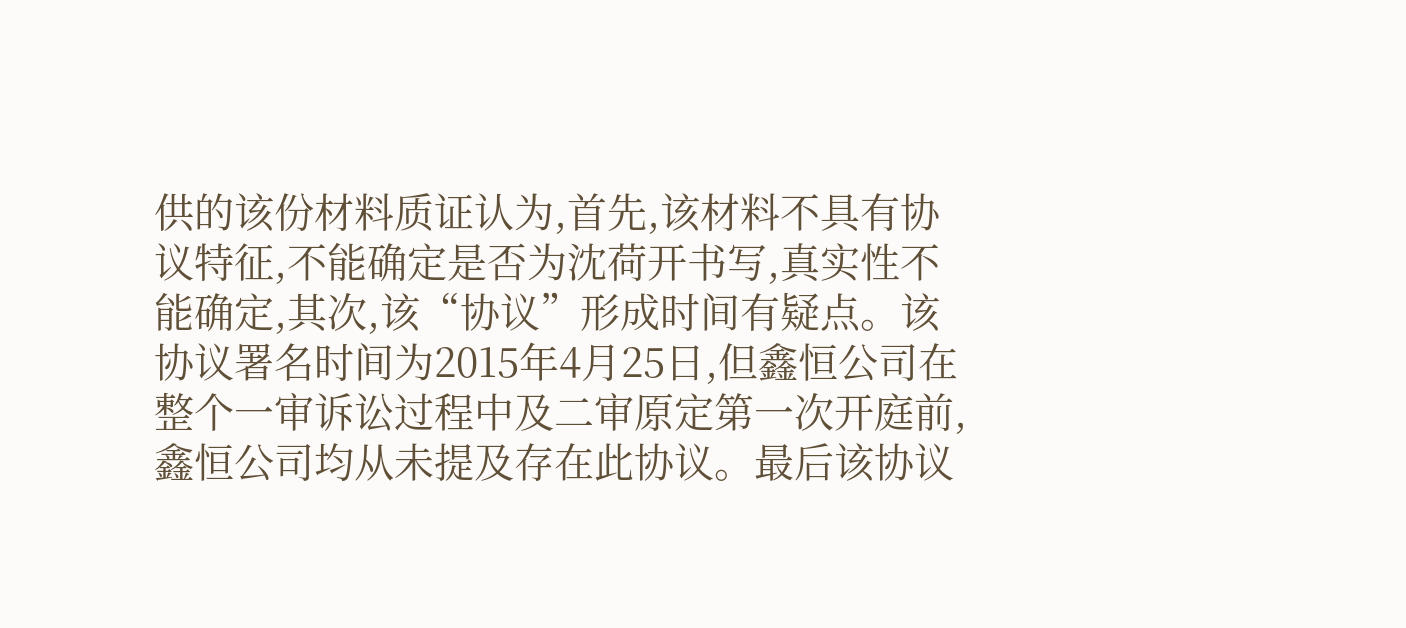供的该份材料质证认为,首先,该材料不具有协议特征,不能确定是否为沈荷开书写,真实性不能确定,其次,该“协议”形成时间有疑点。该协议署名时间为2015年4月25日,但鑫恒公司在整个一审诉讼过程中及二审原定第一次开庭前,鑫恒公司均从未提及存在此协议。最后该协议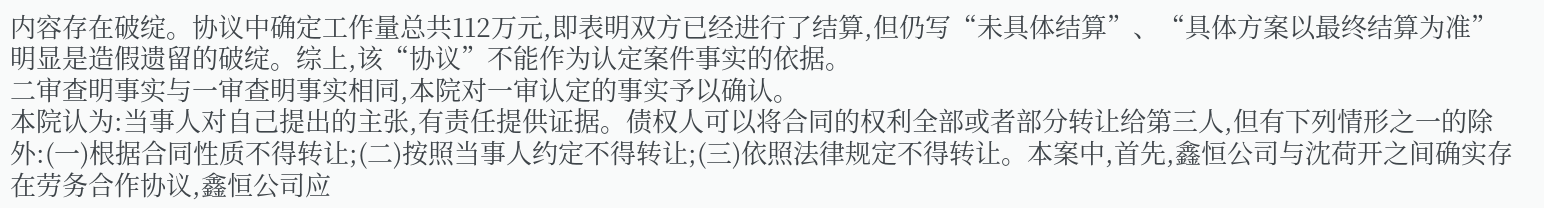内容存在破绽。协议中确定工作量总共112万元,即表明双方已经进行了结算,但仍写“未具体结算”、“具体方案以最终结算为准”明显是造假遗留的破绽。综上,该“协议”不能作为认定案件事实的依据。
二审查明事实与一审查明事实相同,本院对一审认定的事实予以确认。
本院认为:当事人对自己提出的主张,有责任提供证据。债权人可以将合同的权利全部或者部分转让给第三人,但有下列情形之一的除外:(一)根据合同性质不得转让;(二)按照当事人约定不得转让;(三)依照法律规定不得转让。本案中,首先,鑫恒公司与沈荷开之间确实存在劳务合作协议,鑫恒公司应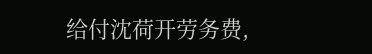给付沈荷开劳务费,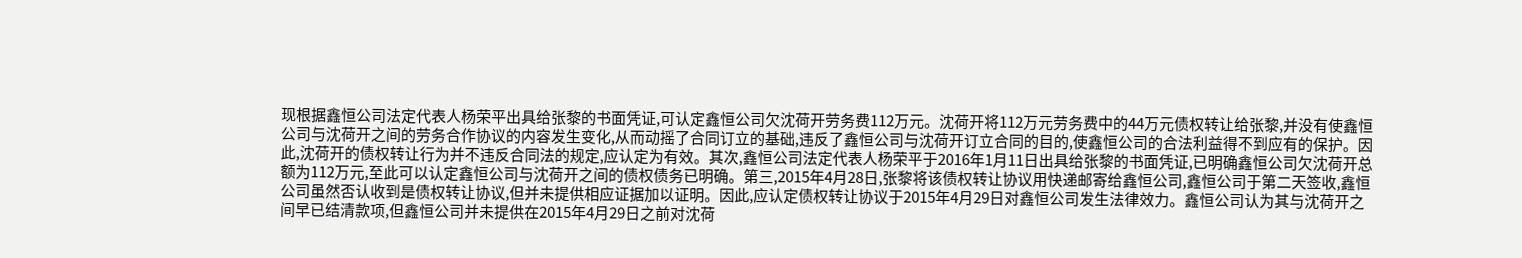现根据鑫恒公司法定代表人杨荣平出具给张黎的书面凭证,可认定鑫恒公司欠沈荷开劳务费112万元。沈荷开将112万元劳务费中的44万元债权转让给张黎,并没有使鑫恒公司与沈荷开之间的劳务合作协议的内容发生变化,从而动摇了合同订立的基础,违反了鑫恒公司与沈荷开订立合同的目的,使鑫恒公司的合法利益得不到应有的保护。因此,沈荷开的债权转让行为并不违反合同法的规定,应认定为有效。其次,鑫恒公司法定代表人杨荣平于2016年1月11日出具给张黎的书面凭证,已明确鑫恒公司欠沈荷开总额为112万元,至此可以认定鑫恒公司与沈荷开之间的债权债务已明确。第三,2015年4月28日,张黎将该债权转让协议用快递邮寄给鑫恒公司,鑫恒公司于第二天签收,鑫恒公司虽然否认收到是债权转让协议,但并未提供相应证据加以证明。因此,应认定债权转让协议于2015年4月29日对鑫恒公司发生法律效力。鑫恒公司认为其与沈荷开之间早已结清款项,但鑫恒公司并未提供在2015年4月29日之前对沈荷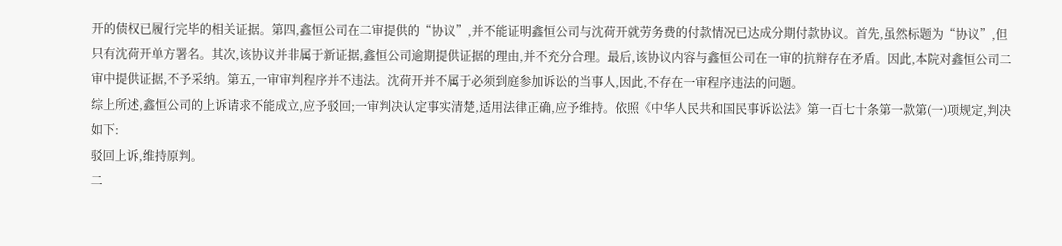开的债权已履行完毕的相关证据。第四,鑫恒公司在二审提供的“协议”,并不能证明鑫恒公司与沈荷开就劳务费的付款情况已达成分期付款协议。首先,虽然标题为“协议”,但只有沈荷开单方署名。其次,该协议并非属于新证据,鑫恒公司逾期提供证据的理由,并不充分合理。最后,该协议内容与鑫恒公司在一审的抗辩存在矛盾。因此,本院对鑫恒公司二审中提供证据,不予采纳。第五,一审审判程序并不违法。沈荷开并不属于必须到庭参加诉讼的当事人,因此,不存在一审程序违法的问题。
综上所述,鑫恒公司的上诉请求不能成立,应予驳回;一审判决认定事实清楚,适用法律正确,应予维持。依照《中华人民共和国民事诉讼法》第一百七十条第一款第(一)项规定,判决如下:
驳回上诉,维持原判。
二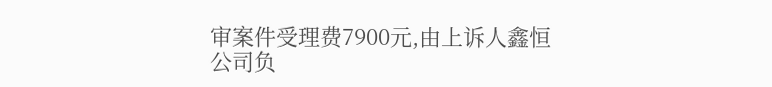审案件受理费7900元,由上诉人鑫恒公司负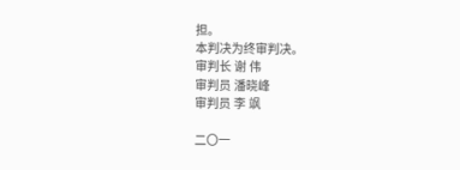担。
本判决为终审判决。
审判长 谢 伟
审判员 潘晓峰
审判员 李 飒

二〇一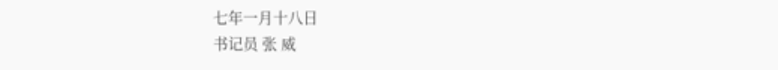七年一月十八日
书记员 张 威